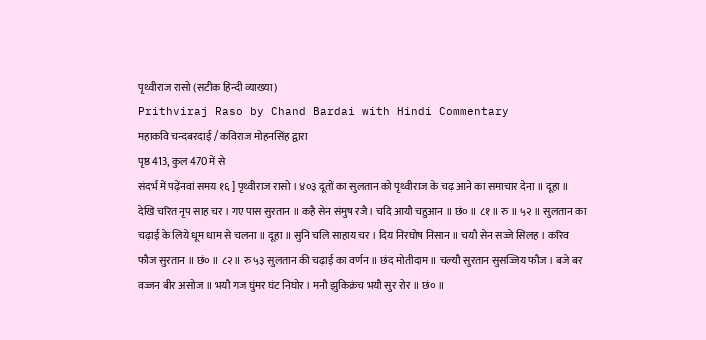पृथ्वीराज रासो (सटीक हिन्दी व्याख्या)
Prithviraj Raso by Chand Bardai with Hindi Commentary
महाकवि चन्दबरदाई / कविराज मोहनसिंह द्वारा
पृष्ठ 413, कुल 470 में से
संदर्भ में पढ़ेंनवां समय १६ ] पृथ्वीराज रासो । ४०३ दूतों का सुलतान को पृथ्वीराज के चढ़ आने का समाचार देना ॥ दूहा ॥ देखि चरित नृप साह चर । गए पास सुरतान ॥ कहै सेन संमुष रजै । चदि आयौ चहुआन ॥ छं० ॥ ८१ ॥ रु ॥ ५२ ॥ सुलतान का चढ़ाई के लिये धूम धाम से चलना ॥ दूहा ॥ सुनि चलि साहाय चर । दिय निरघोष निसान ॥ चयौ सेन सज्जे सिलह । करिव फौज सुरतान ॥ छं० ॥ ८२ ॥ रु ५३ सुलतान की चढ़ाई का वर्णन ॥ छंद मोतीदाम ॥ चल्यौ सुरतान सुसज्जिय फौज । बजे बर वज्जन बीर असोज ॥ भयौ गज घुंमर घंट निघोर । मनौ झुकिक्रंच भयौ सुर रोर ॥ छं० ॥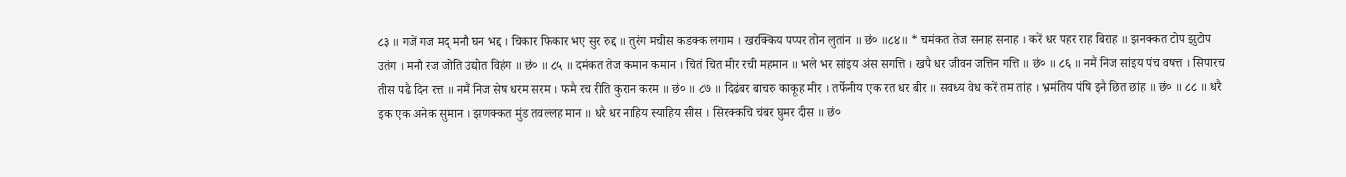८३ ॥ गजें गज मद् मनौ घन भद्द । चिकार फिकार भए सुर रुद्द ॥ तुरंग मचीस कडक्क लगाम । खरक्किय पप्पर तोन लुतांन ॥ छं० ॥८४॥ * चमंकत तेज सनाह सनाह । करें धर पहर राह बिराह ॥ झनक्कत टोप झुटोप उतंग । मनौ रज जोति उद्योत विहंग ॥ छं० ॥ ८५ ॥ दमंकत तेज कमान कमान । चितं चित मीर रची महमान ॥ भले भर सांइय अंस सगत्ति । खपै धर जीवन जत्तिन गत्ति ॥ छं० ॥ ८६ ॥ नमैं निज सांइय पंच वषत्त । सिपारच तीस पढै दिन रत्त ॥ नमैं निज सेष धरम सरम । फमै रच रीति कुरान करम ॥ छं० ॥ ८७ ॥ दिढंबर बाचरु काकूह मीर । तर्फेनीय एक रत धर बीर ॥ सवध्य वेध करें तम तांह । भ्रमंतिय पंषि इनै छित छांह ॥ छं० ॥ ८८ ॥ धरै इक एक अनेक सुमान । झणक्कत मुंड तवल्लह मान ॥ धरै धर नाहिय स्याहिय सीस । सिरक्कचि चंबर घुमर दीस ॥ छं०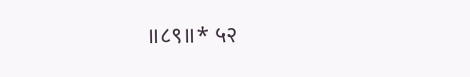॥८९॥* ५२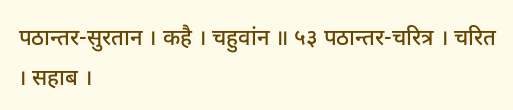पठान्तर-सुरतान । कहै । चहुवांन ॥ ५३ पठान्तर-चरित्र । चरित । सहाब ।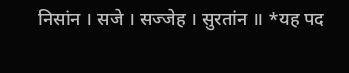निसांन । सजे । सज्जेह । सुरतांन ॥ *यह पद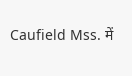Caufield Mss. में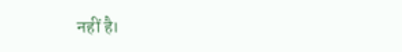नहीं है।